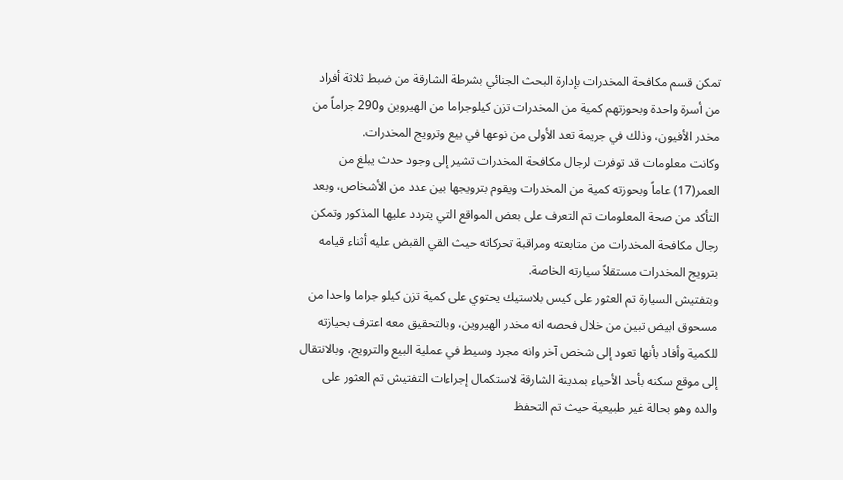تمكن قسم مكافحة المخدرات بإدارة البحث الجنائي بشرطة الشارقة من ضبط ثلاثة أفراد من أسرة واحدة وبحوزتهم كمية من المخدرات تزن كيلوجراما من الهيروين و290 جراماً من مخدر الأفيون، وذلك في جريمة تعد الأولى من نوعها في بيع وترويج المخدرات.
وكانت معلومات قد توفرت لرجال مكافحة المخدرات تشير إلى وجود حدث يبلغ من العمر(17) عاماً وبحوزته كمية من المخدرات ويقوم بترويجها بين عدد من الأشخاص، وبعد التأكد من صحة المعلومات تم التعرف على بعض المواقع التي يتردد عليها المذكور وتمكن رجال مكافحة المخدرات من متابعته ومراقبة تحركاته حيث القي القبض عليه أثناء قيامه بترويج المخدرات مستقلاً سيارته الخاصة.
وبتفتيش السيارة تم العثور على كيس بلاستيك يحتوي على كمية تزن كيلو جراما واحدا من مسحوق ابيض تبين من خلال فحصه انه مخدر الهيروين، وبالتحقيق معه اعترف بحيازته للكمية وأفاد بأنها تعود إلى شخص آخر وانه مجرد وسيط في عملية البيع والترويج، وبالانتقال إلى موقع سكنه بأحد الأحياء بمدينة الشارقة لاستكمال إجراءات التفتيش تم العثور على والده وهو بحالة غير طبيعية حيث تم التحفظ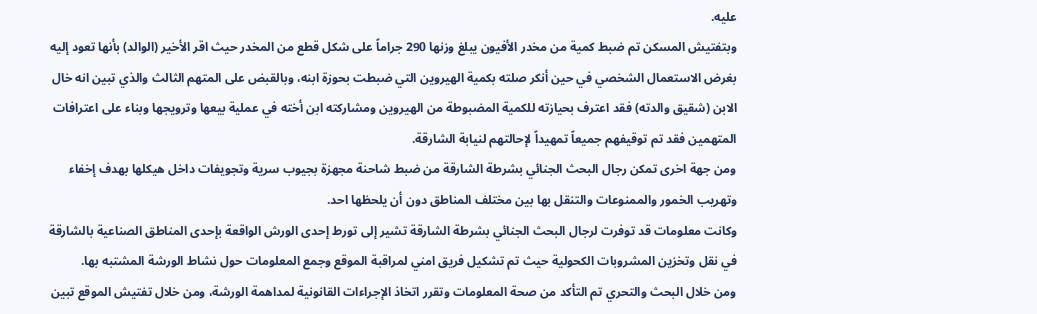عليه.
وبتفتيش المسكن تم ضبط كمية من مخدر الأفيون يبلغ وزنها 290 جراماً على شكل قطع من المخدر حيث اقر الأخير (الوالد) بأنها تعود إليه بغرض الاستعمال الشخصي في حين أنكر صلته بكمية الهيروين التي ضبطت بحوزة ابنه، وبالقبض على المتهم الثالث والذي تبين انه خال الابن (شقيق والدته) فقد اعترف بحيازته للكمية المضبوطة من الهيروين ومشاركته ابن أخته في عملية بيعها وترويجها وبناء على اعترافات المتهمين فقد تم توقيفهم جميعاً تمهيداً لإحالتهم لنيابة الشارقة.
ومن جهة اخرى تمكن رجال البحث الجنائي بشرطة الشارقة من ضبط شاحنة مجهزة بجيوب سرية وتجويفات داخل هيكلها بهدف إخفاء وتهريب الخمور والممنوعات والتنقل بها بين مختلف المناطق دون أن يلحظها احد.
وكانت معلومات قد توفرت لرجال البحث الجنائي بشرطة الشارقة تشير إلى تورط إحدى الورش الواقعة بإحدى المناطق الصناعية بالشارقة في نقل وتخزين المشروبات الكحولية حيث تم تشكيل فريق امني لمراقبة الموقع وجمع المعلومات حول نشاط الورشة المشتبه بها.
ومن خلال البحث والتحري تم التأكد من صحة المعلومات وتقرر اتخاذ الإجراءات القانونية لمداهمة الورشة، ومن خلال تفتيش الموقع تبين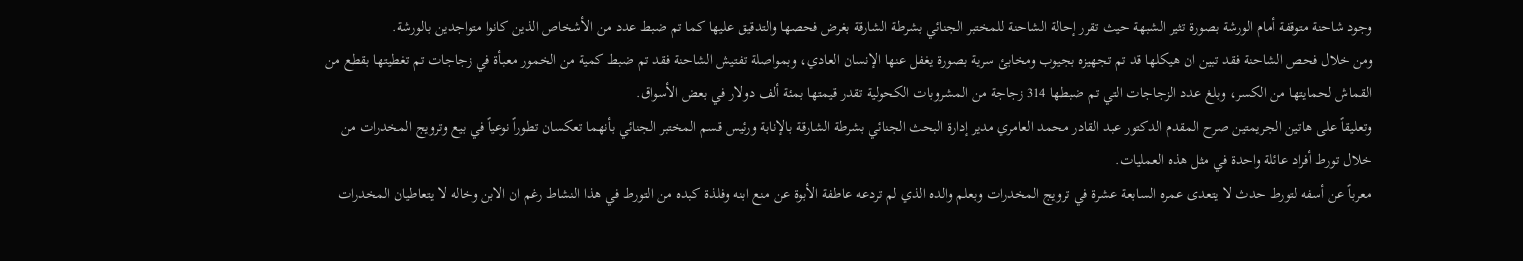وجود شاحنة متوقفة أمام الورشة بصورة تثير الشبهة حيث تقرر إحالة الشاحنة للمختبر الجنائي بشرطة الشارقة بغرض فحصها والتدقيق عليها كما تم ضبط عدد من الأشخاص الذين كانوا متواجدين بالورشة.
ومن خلال فحص الشاحنة فقد تبين ان هيكلها قد تم تجهيزه بجيوب ومخابئ سرية بصورة يغفل عنها الإنسان العادي، وبمواصلة تفتيش الشاحنة فقد تم ضبط كمية من الخمور معبأة في زجاجات تم تغطيتها بقطع من القماش لحمايتها من الكسر، وبلغ عدد الزجاجات التي تم ضبطها 314 زجاجة من المشروبات الكحولية تقدر قيمتها بمئة ألف دولار في بعض الأسواق.
وتعليقاً على هاتين الجريمتين صرح المقدم الدكتور عبد القادر محمد العامري مدير إدارة البحث الجنائي بشرطة الشارقة بالإنابة ورئيس قسم المختبر الجنائي بأنهما تعكسان تطوراً نوعياً في بيع وترويج المخدرات من خلال تورط أفراد عائلة واحدة في مثل هذه العمليات.
معرباً عن أسفه لتورط حدث لا يتعدى عمره السابعة عشرة في ترويج المخدرات وبعلم والده الذي لم تردعه عاطفة الأبوة عن منع ابنه وفلذة كبده من التورط في هذا النشاط رغم ان الابن وخاله لا يتعاطيان المخدرات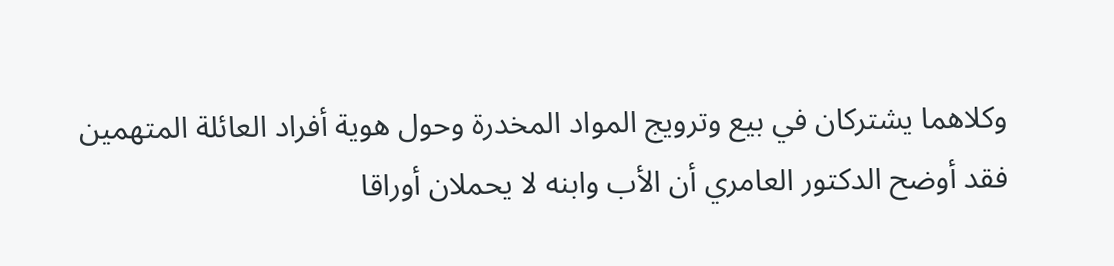وكلاهما يشتركان في بيع وترويج المواد المخدرة وحول هوية أفراد العائلة المتهمين فقد أوضح الدكتور العامري أن الأب وابنه لا يحملان أوراقا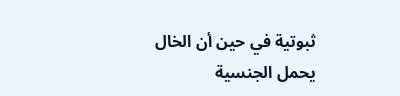ثبوتية في حين أن الخال يحمل الجنسية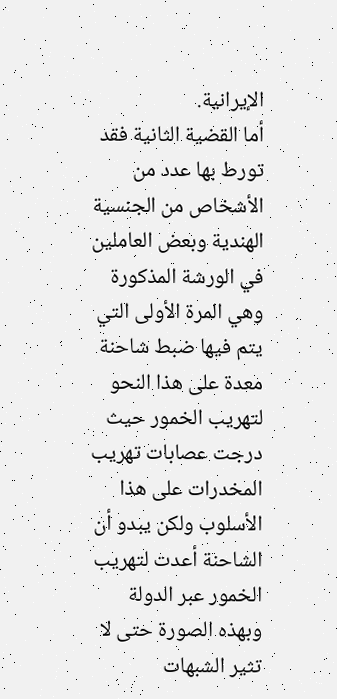الإيرانية.
أما القضية الثانية فقد تورط بها عدد من الأشخاص من الجنسية الهندية وبعض العاملين في الورشة المذكورة وهي المرة الأولى التي يتم فيها ضبط شاحنة معدة على هذا النحو لتهريب الخمور حيث درجت عصابات تهريب المخدرات على هذا الأسلوب ولكن يبدو أن الشاحنة أعدت لتهريب الخمور عبر الدولة وبهذه الصورة حتى لا تثير الشبهات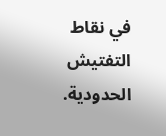في نقاط التفتيش الحدودية.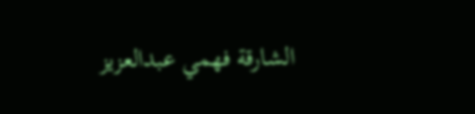الشارقة فهمي عبدالعزيز